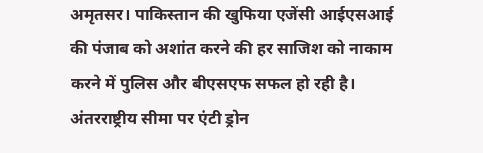अमृतसर। पाकिस्तान की खुफिया एजेंसी आईएसआई की पंजाब को अशांत करने की हर साजिश को नाकाम करने में पुलिस और बीएसएफ सफल हो रही है। अंतरराष्ट्रीय सीमा पर एंटी ड्रोन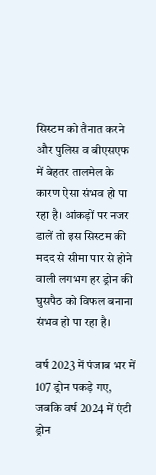सिस्टम को तैनात करने और पुलिस व बीएसएफ में बेहतर तालमेल के कारण ऐसा संभव हो पा रहा है। आंकड़ों पर नजर डालें तो इस सिस्टम की मदद से सीमा पार से होने वाली लगभग हर ड्रोन की घुसपैठ को विफल बनाना संभव हो पा रहा है।

वर्ष 2023 में पंजाब भर में 107 ड्रोन पकड़े गए, जबकि वर्ष 2024 में एंटी ड्रोन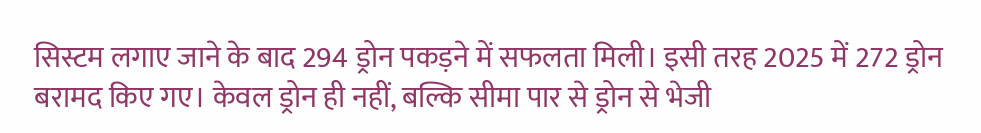सिस्टम लगाए जाने के बाद 294 ड्रोन पकड़ने में सफलता मिली। इसी तरह 2025 में 272 ड्रोन बरामद किए गए। केवल ड्रोन ही नहीं, बल्कि सीमा पार से ड्रोन से भेजी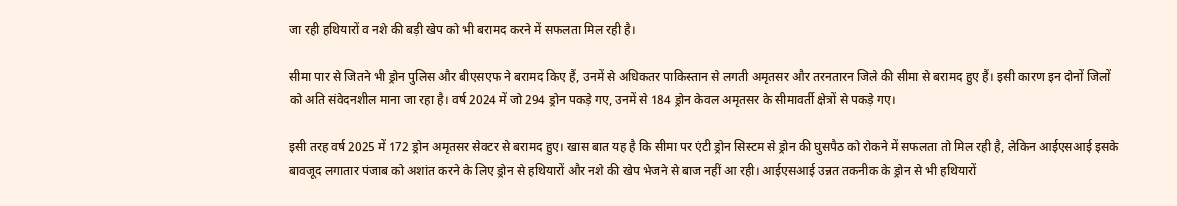जा रही हथियारों व नशे की बड़ी खेप को भी बरामद करने में सफलता मिल रही है।

सीमा पार से जितने भी ड्रोन पुलिस और बीएसएफ ने बरामद किए हैं, उनमें से अधिकतर पाकिस्तान से लगती अमृतसर और तरनतारन जिले की सीमा से बरामद हुए हैं। इसी कारण इन दोनों जिलों को अति संवेदनशील माना जा रहा है। वर्ष 2024 में जो 294 ड्रोन पकड़े गए, उनमें से 184 ड्रोन केवल अमृतसर के सीमावर्ती क्षेत्रों से पकड़े गए।

इसी तरह वर्ष 2025 में 172 ड्रोन अमृतसर सेक्टर से बरामद हुए। खास बात यह है कि सीमा पर एंटी ड्रोन सिस्टम से ड्रोन की घुसपैठ को रोकने में सफलता तो मिल रही है, लेकिन आईएसआई इसके बावजूद लगातार पंजाब को अशांत करने के लिए ड्रोन से हथियारों और नशे की खेप भेजने से बाज नहीं आ रही। आईएसआई उन्नत तकनीक के ड्रोन से भी हथियारों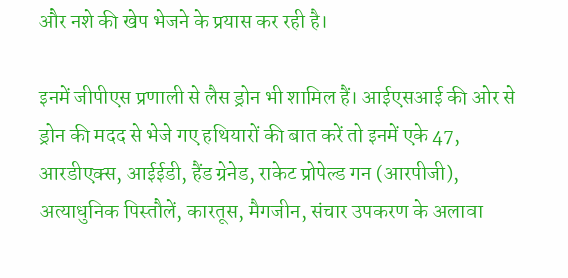और नशे की खेप भेजने के प्रयास कर रही है।

इनमें जीपीएस प्रणाली से लैस ड्रोन भी शामिल हैं। आईएसआई की ओर से ड्रोन की मदद से भेजे गए हथियारों की बात करें तो इनमें एके 47, आरडीएक्स, आईईडी, हैंड ग्रेनेड, राकेट प्रोपेल्ड गन (आरपीजी), अत्याधुनिक पिस्तौलें, कारतूस, मैगजीन, संचार उपकरण के अलावा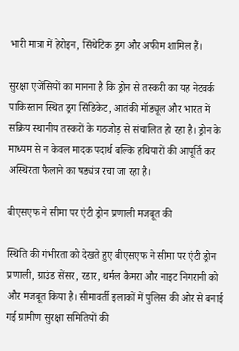भारी मात्रा में हेरोइन, सिंथेटिक ड्रग और अफीम शामिल हैं।

सुरक्षा एजेंसियों का मानना है कि ड्रोन से तस्करी का यह नेटवर्क पाकिस्तान स्थित ड्रग सिंडिकेट, आतंकी मॉड्यूल और भारत में सक्रिय स्थानीय तस्करों के गठजोड़ से संचालित हो रहा है। ड्रोन के माध्यम से न केवल मादक पदार्थ बल्कि हथियारों की आपूर्ति कर अस्थिरता फैलाने का षड्यंत्र रचा जा रहा है।

बीएसएफ ने सीमा पर एंटी ड्रोन प्रणाली मजबूत की

स्थिति की गंभीरता को देखते हुए बीएसएफ ने सीमा पर एंटी ड्रोन प्रणाली, ग्राउंड सेंसर, रडार, थर्मल कैमरा और नाइट निगरानी को और मजबूत किया है। सीमावर्ती इलाकों में पुलिस की ओर से बनाई गई ग्रामीण सुरक्षा समितियों की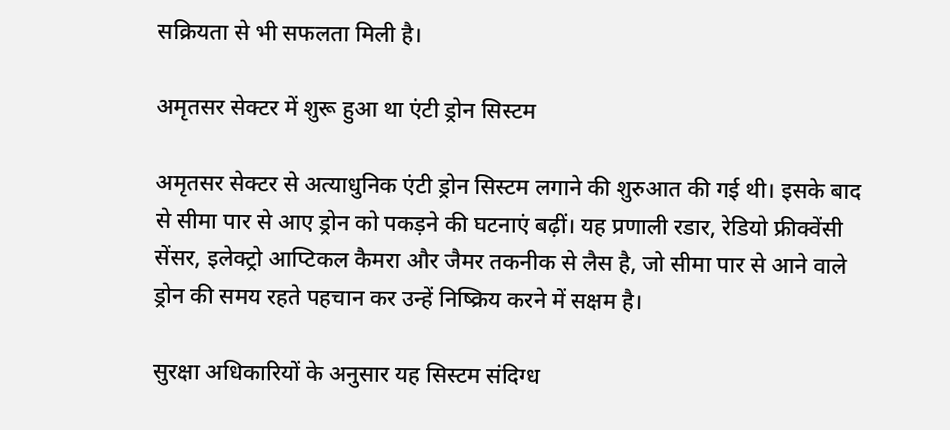सक्रियता से भी सफलता मिली है।

अमृतसर सेक्टर में शुरू हुआ था एंटी ड्रोन सिस्टम

अमृतसर सेक्टर से अत्याधुनिक एंटी ड्रोन सिस्टम लगाने की शुरुआत की गई थी। इसके बाद से सीमा पार से आए ड्रोन को पकड़ने की घटनाएं बढ़ीं। यह प्रणाली रडार, रेडियो फ्रीक्वेंसी सेंसर, इलेक्ट्रो आप्टिकल कैमरा और जैमर तकनीक से लैस है, जो सीमा पार से आने वाले ड्रोन की समय रहते पहचान कर उन्हें निष्क्रिय करने में सक्षम है।

सुरक्षा अधिकारियों के अनुसार यह सिस्टम संदिग्ध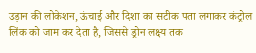उड़ान की लोकेशन, ऊंचाई और दिशा का सटीक पता लगाकर कंट्रोल लिंक को जाम कर देता है, जिससे ड्रोन लक्ष्य तक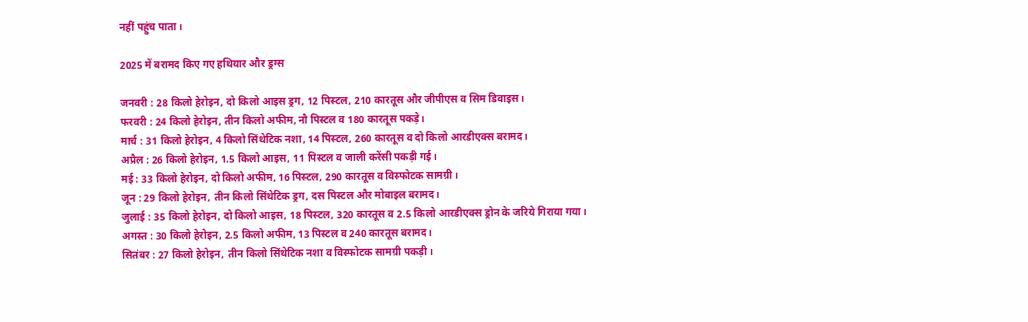नहीं पहुंच पाता।

2025 में बरामद किए गए हथियार और ड्रग्स

जनवरी : 28 किलो हेरोइन, दो किलो आइस ड्रग, 12 पिस्टल, 210 कारतूस और जीपीएस व सिम डिवाइस।
फरवरी : 24 किलो हेरोइन, तीन किलो अफीम, नौ पिस्टल व 180 कारतूस पकड़े।
मार्च : 31 किलो हेरोइन, 4 किलो सिंथेटिक नशा, 14 पिस्टल, 260 कारतूस व दो किलो आरडीएक्स बरामद।
अप्रैल : 26 किलो हेरोइन, 1.5 किलो आइस, 11 पिस्टल व जाली करेंसी पकड़ी गई।
मई : 33 किलो हेरोइन, दो किलो अफीम, 16 पिस्टल, 290 कारतूस व विस्फोटक सामग्री।
जून : 29 किलो हेरोइन, तीन किलो सिंथेटिक ड्रग, दस पिस्टल और मोबाइल बरामद।
जुलाई : 35 किलो हेरोइन, दो किलो आइस, 18 पिस्टल, 320 कारतूस व 2.5 किलो आरडीएक्स ड्रोन के जरिये गिराया गया।
अगस्त : 30 किलो हेरोइन, 2.5 किलो अफीम, 13 पिस्टल व 240 कारतूस बरामद।
सितंबर : 27 किलो हेरोइन, तीन किलो सिंथेटिक नशा व विस्फोटक सामग्री पकड़ी।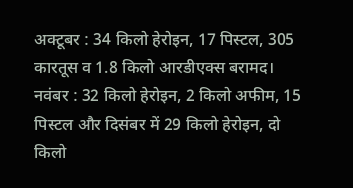अक्टूबर : 34 किलो हेरोइन, 17 पिस्टल, 305 कारतूस व 1.8 किलो आरडीएक्स बरामद।
नवंबर : 32 किलो हेरोइन, 2 किलो अफीम, 15 पिस्टल और दिसंबर में 29 किलो हेरोइन, दो किलो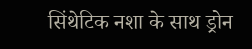सिंथेटिक नशा के साथ ड्रोन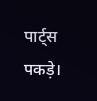पार्ट्स पकड़े।